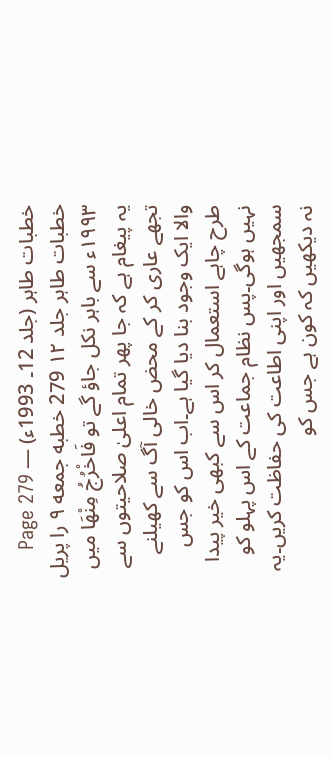خطبات طاہر (جلد 12۔ 1993ء) — Page 279
خطبات طاہر جلد ۱۲ 279 خطبه جمعه ۹ را پریل ۱۹۹۳ء سے باہر نکل جاؤ گے تو فَاخْرُجُ مِنْهَا میں یہ پیغام ہے کہ جا پھر تمام اعلیٰ صلاحیتوں سے تجھے عاری کر کے محض خالی آگ سے کھیلنے والا ایک وجود بنا دیا گیا ہے۔اب اس کو جس طرح چاہے استعمال کر اس سے کبھی خیر پیدا نہیں ہوگی۔پس نظام جماعت کے اس پہلو کو سمجھیں اور اپنی اطاعت کی حفاظت کریں۔یہ نہ دیکھیں کہ کون ہے جس کو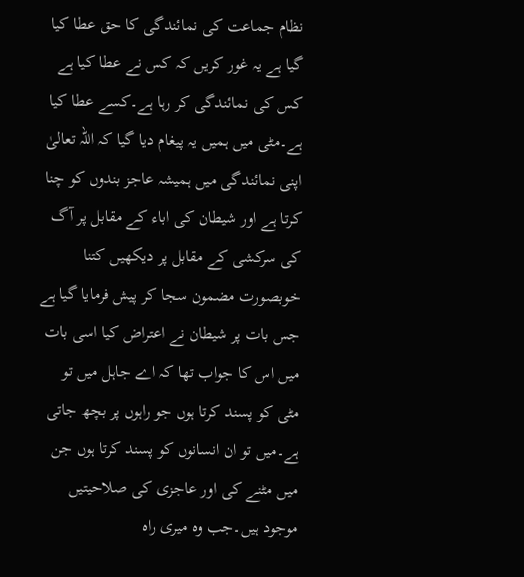نظام جماعت کی نمائندگی کا حق عطا کیا گیا ہے یہ غور کریں کہ کس نے عطا کیا ہے کس کی نمائندگی کر رہا ہے۔کسے عطا کیا ہے۔مٹی میں ہمیں یہ پیغام دیا گیا کہ اللہ تعالیٰ اپنی نمائندگی میں ہمیشہ عاجز بندوں کو چنا کرتا ہے اور شیطان کی اباء کے مقابل پر آگ کی سرکشی کے مقابل پر دیکھیں کتنا خوبصورت مضمون سجا کر پیش فرمایا گیا ہے جس بات پر شیطان نے اعتراض کیا اسی بات میں اس کا جواب تھا کہ اے جاہل میں تو مٹی کو پسند کرتا ہوں جو راہوں پر بچھ جاتی ہے۔میں تو ان انسانوں کو پسند کرتا ہوں جن میں مٹنے کی اور عاجزی کی صلاحیتیں موجود ہیں۔جب وہ میری راہ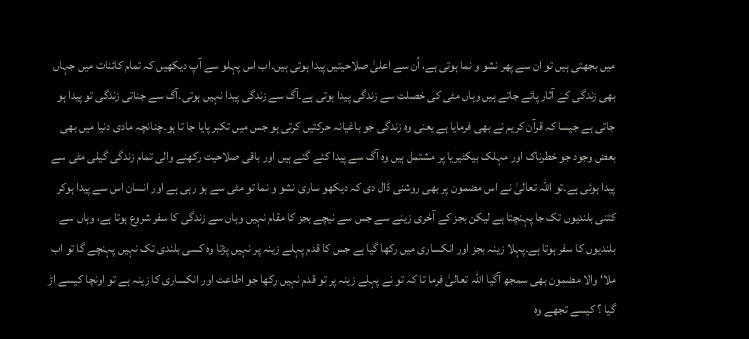میں بجھتی ہیں تو ان سے پھر نشو و نما ہوتی ہے، اُن سے اعلیٰ صلاحیتیں پیدا ہوتی ہیں۔اب اس پہلو سے آپ دیکھیں کہ تمام کائنات میں جہاں بھی زندگی کے آثار پائے جاتے ہیں وہاں مٹی کی خصلت سے زندگی پیدا ہوتی ہے۔آگ سے زندگی پیدا نہیں ہوتی۔آگ سے جناتی زندگی تو پیدا ہو جاتی ہے جیسا کہ قرآن کریم نے بھی فرمایا ہے یعنی وہ زندگی جو باغیانہ حرکتیں کرتی ہو جس میں تکبر پایا جا تا ہو۔چنانچہ مادی دنیا میں بھی بعض وجود جو خطرناک اور مہلک بیکٹیریا پر مشتمل ہیں وہ آگ سے پیدا کئے گئے ہیں اور باقی صلاحیت رکھنے والی تمام زندگی گیلی مٹی سے پیدا ہوئی ہے۔تو اللہ تعالیٰ نے اس مضمون پر بھی روشنی ڈال دی کہ دیکھو ساری نشو و نما تو مٹی سے ہو رہی ہے اور انسان اس سے پیدا ہوکر کتنی بلندیوں تک جا پہنچتا ہے لیکن بجز کے آخری زینے سے جس سے نیچے بجز کا مقام نہیں وہاں سے زندگی کا سفر شروع ہوتا ہے، وہاں سے بلندیوں کا سفر ہوتا ہے۔پہلا زینہ بجز اور انکساری میں رکھا گیا ہے جس کا قدم پہلے زینہ پر نہیں پڑتا وہ کسی بلندی تک نہیں پہنچے گا تو اب ملا‘ والا مضمون بھی سمجھ آگیا اللہ تعالیٰ فرما تا کہ تو نے پہلے زینہ پر تو قدم نہیں رکھا جو اطاعت اور انکساری کا زینہ ہے تو اونچا کیسے اڑ گیا ؟ کیسے تجھے وہ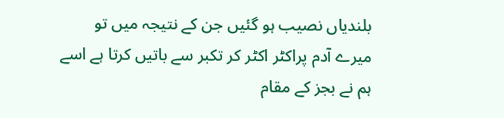بلندیاں نصیب ہو گئیں جن کے نتیجہ میں تو میرے آدم پراکٹر اکٹر کر تکبر سے باتیں کرتا ہے اسے ہم نے بجز کے مقام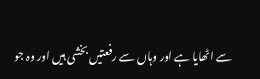سے اٹھایا ہے اور وہاں سے رفعتیں بخشی ہیں اور وہ جو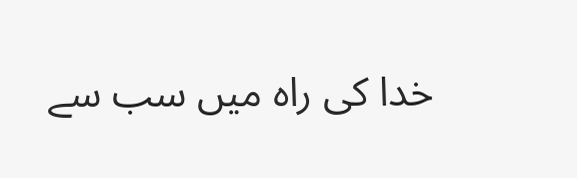خدا کی راہ میں سب سے